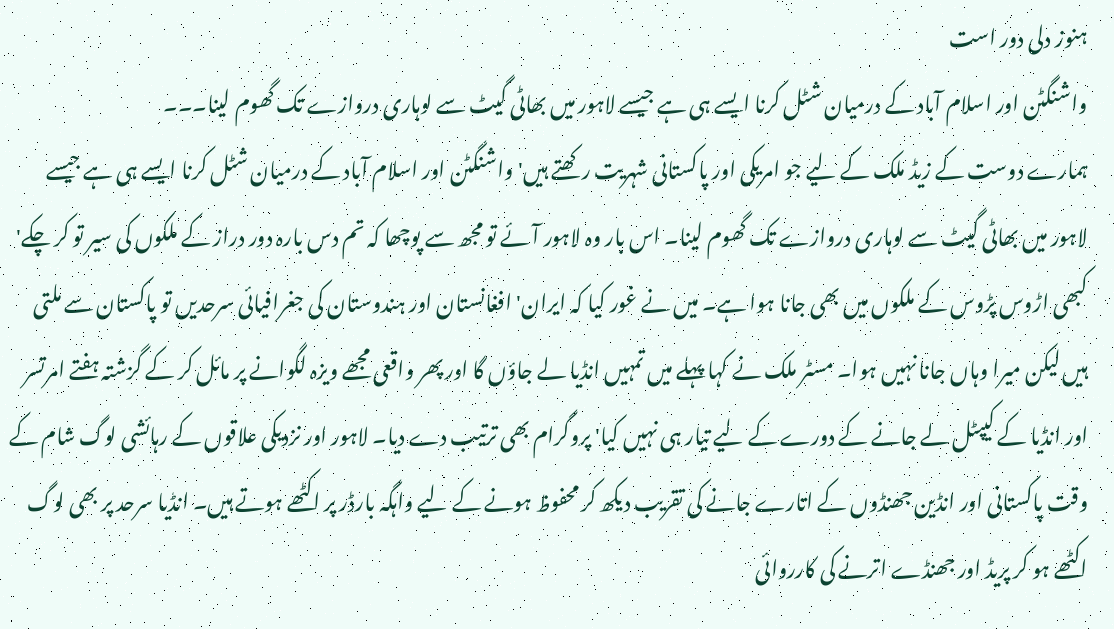ہنوز دلی دور است
واشنگٹن اور اسلام آباد کے درمیان شٹل کرنا ایسے ہی ہے جیسے لاہور میں بھاٹی گیٹ سے لوہاری دروازے تک گھوم لینا۔۔۔
ہمارے دوست کے زیڈ ملک کے لیے جو امریکی اور پاکستانی شہریت رکھتے ہیں' واشنگٹن اور اسلام آباد کے درمیان شٹل کرنا ایسے ہی ہے جیسے لاہور میں بھاٹی گیٹ سے لوہاری دروازے تک گھوم لینا۔ اس بار وہ لاہور آئے تو مجھ سے پوچھا کہ تم دس بارہ دور دراز کے ملکوں کی سیر تو کر چکے' کبھی اڑوس پڑوس کے ملکوں میں بھی جانا ہوا ہے۔ میں نے غور کیا کہ ایران' افغانستان اور ہندوستان کی جغرافیائی سرحدیں تو پاکستان سے ملتی ہیں لیکن میرا وہاں جانا نہیں ہوا۔ مسٹر ملک نے کہا پہلے میں تمہیں انڈیا لے جاؤں گا اور پھر واقعی مجھے ویزہ لگوانے پر مائل کر کے گزشتہ ہفتے امرتسر اور انڈیا کے کیپٹل لے جانے کے دورے کے لیے تیار ہی نہیں کیا' پروگرام بھی ترتیب دے دیا۔ لاہور اور نزدیکی علاقوں کے رہائشی لوگ شام کے وقت پاکستانی اور انڈین جھنڈوں کے اتارے جانے کی تقریب دیکھ کر محفوظ ہونے کے لیے واہگہ بارڈر پر اکٹھے ہوتے ہیں۔ انڈیا سرحد پر بھی لوگ اکٹھے ہو کر پریڈ اور جھنڈے اترنے کی کارروائی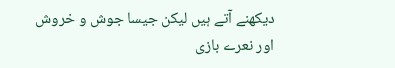دیکھنے آتے ہیں لیکن جیسا جوش و خروش اور نعرے بازی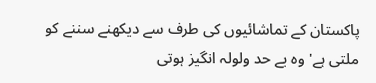پاکستان کے تماشائیوں کی طرف سے دیکھنے سننے کو ملتی ہے' وہ بے حد ولولہ انگیز ہوتی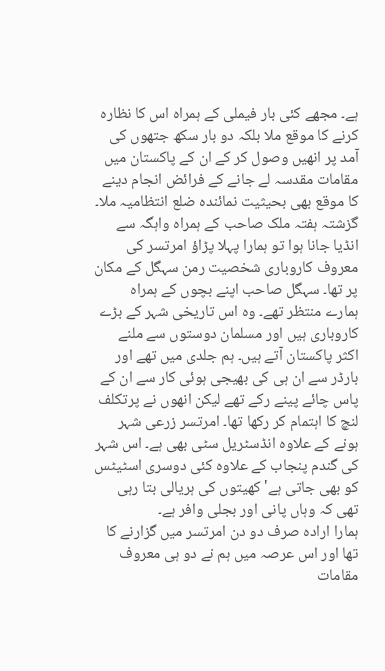ہے۔ مجھے کئی بار فیملی کے ہمراہ اس کا نظارہ کرنے کا موقع ملا بلکہ دو بار سکھ جتھوں کی آمد پر انھیں وصول کر کے ان کے پاکستان میں مقامات مقدسہ لے جانے کے فرائض انجام دینے کا موقع بھی بحیثیت نمائندہ ضلع انتظامیہ ملا۔
گزشتہ ہفتہ ملک صاحب کے ہمراہ واہگہ سے انڈیا جانا ہوا تو ہمارا پہلا پڑاؤ امرتسر کی معروف کاروباری شخصیت رمن سہگل کے مکان پر تھا۔ سہگل صاحب اپنے بچوں کے ہمراہ ہمارے منتظر تھے۔ وہ اس تاریخی شہر کے بڑے کاروباری ہیں اور مسلمان دوستوں سے ملنے اکثر پاکستان آتے ہیں۔ ہم جلدی میں تھے اور بارڈر سے ان ہی کی بھیجی ہوئی کار سے ان کے پاس چائے پینے رکے تھے لیکن انھوں نے پرتکلف لنچ کا اہتمام کر رکھا تھا۔ امرتسر زرعی شہر ہونے کے علاوہ انڈسٹریل سٹی بھی ہے۔ اس شہر کی گندم پنجاب کے علاوہ کئی دوسری اسٹیٹس کو بھی جاتی ہے' کھیتوں کی ہریالی بتا رہی تھی کہ وہاں پانی اور بجلی وافر ہے۔
ہمارا ارادہ صرف دو دن امرتسر میں گزارنے کا تھا اور اس عرصہ میں ہم نے دو ہی معروف مقامات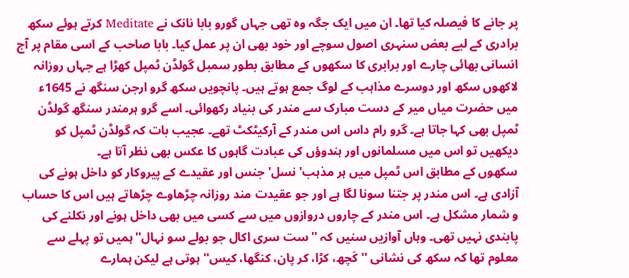پر جانے کا فیصلہ کیا تھا۔ ان میں ایک جگہ وہ تھی جہاں گورو بابا نانک نے Meditate کرتے ہوئے سکھ برادری کے لیے بعض سنہری اصول سوچے اور خود بھی ان پر عمل کیا۔ بابا صاحب کے اسی مقام پر آج انسانی بھائی چارے اور برابری کا سکھوں کے مطابق بطور سمبل گولڈن ٹمپل کھڑا ہے جہاں روزانہ لاکھوں سکھ اور دوسرے مذاہب کے لوگ جمع ہوتے ہیں۔ پانچویں سکھ گرو ارجن سنگھ نے 1645ء میں حضرت میاں میر کے دست مبارک سے مندر کی بنیاد رکھوائی۔ اسے گرو ہرمندر سنگھ گولڈن ٹمپل بھی کہا جاتا ہے۔ گرو رام داس اس مندر کے آرکیٹکٹ تھے۔ عجیب بات کہ گولڈن ٹمپل کو دیکھیں تو اس میں مسلمانوں اور ہندوؤں کی عبادت گاہوں کا عکس بھی نظر آتا ہے۔
سکھوں کے مطابق اس ٹمپل میں ہر مذہب' نسل' جنس اور عقیدے کے پیروکار کو داخل ہونے کی آزادی ہے۔ اس مندر پر جتنا سونا لگا ہے اور جو عقیدت مند روزانہ چڑھاوے چڑھاتے ہیں اس کا حساب و شمار مشکل ہے۔ اس مندر کے چاروں دروازوں میں سے کسی میں بھی داخل ہونے اور نکلنے کی پابندی نہیں تھی۔ وہاں آوازیں سنیں کہ ''ست سری اکال جو بولے سو نہال'' ہمیں تو پہلے سے معلوم تھا کہ سکھ کی نشانی ''کَچھ، کڑا، کر پان، کنگھا، کیس'' ہوتی ہے لیکن ہمارے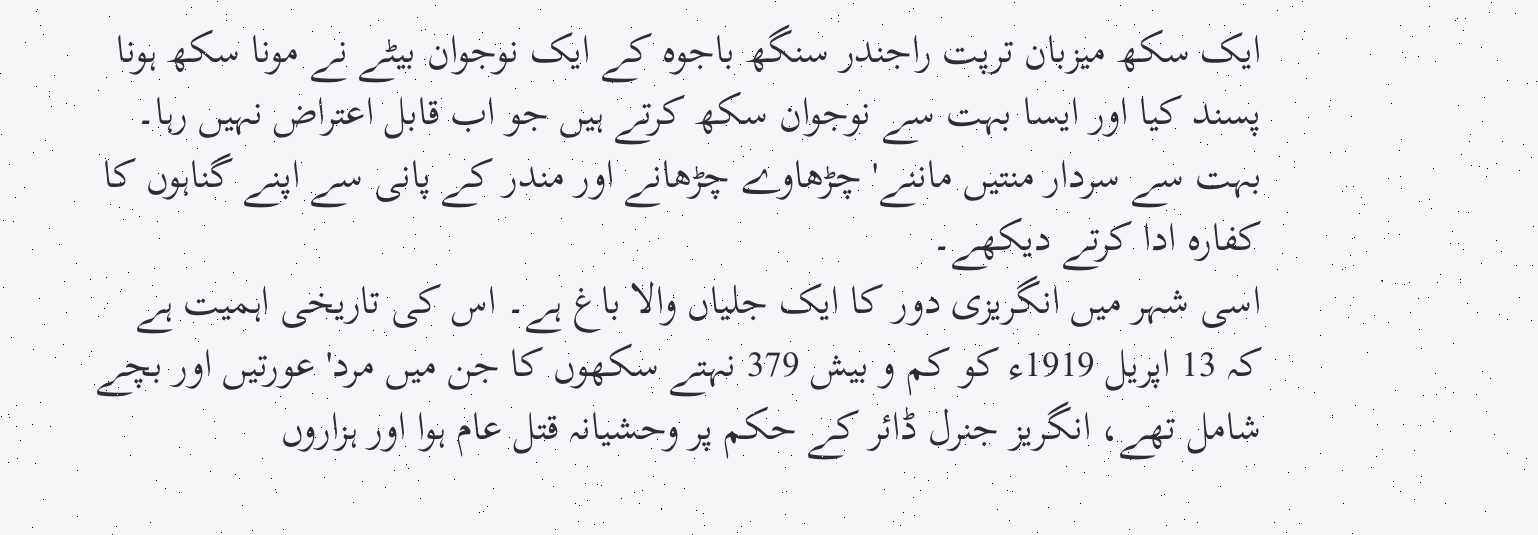ایک سکھ میزبان ترپت راجندر سنگھ باجوہ کے ایک نوجوان بیٹے نے مونا سکھ ہونا پسند کیا اور ایسا بہت سے نوجوان سکھ کرتے ہیں جو اب قابل اعتراض نہیں رہا۔ بہت سے سردار منتیں ماننے' چڑھاوے چڑھانے اور مندر کے پانی سے اپنے گناہوں کا کفارہ ادا کرتے دیکھے۔
اسی شہر میں انگریزی دور کا ایک جلیاں والا باغ ہے۔ اس کی تاریخی اہمیت ہے کہ 13 اپریل 1919ء کو کم و بیش 379 نہتے سکھوں کا جن میں مرد' عورتیں اور بچے شامل تھے، انگریز جنرل ڈائر کے حکم پر وحشیانہ قتل عام ہوا اور ہزاروں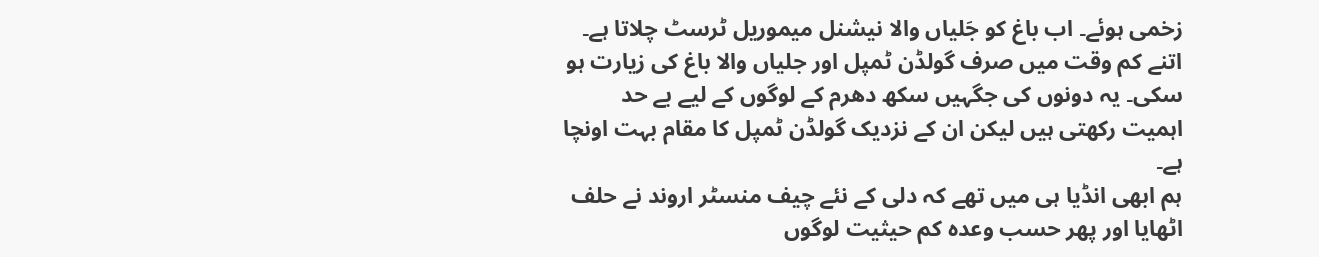زخمی ہوئے۔ اب باغ کو جَلیاں والا نیشنل میموریل ٹرسٹ چلاتا ہے۔ اتنے کم وقت میں صرف گولڈن ٹمپل اور جلیاں والا باغ کی زیارت ہو سکی۔ یہ دونوں کی جگہیں سکھ دھرم کے لوگوں کے لیے بے حد اہمیت رکھتی ہیں لیکن ان کے نزدیک گولڈن ٹمپل کا مقام بہت اونچا ہے۔
ہم ابھی انڈیا ہی میں تھے کہ دلی کے نئے چیف منسٹر اروند نے حلف اٹھایا اور پھر حسب وعدہ کم حیثیت لوگوں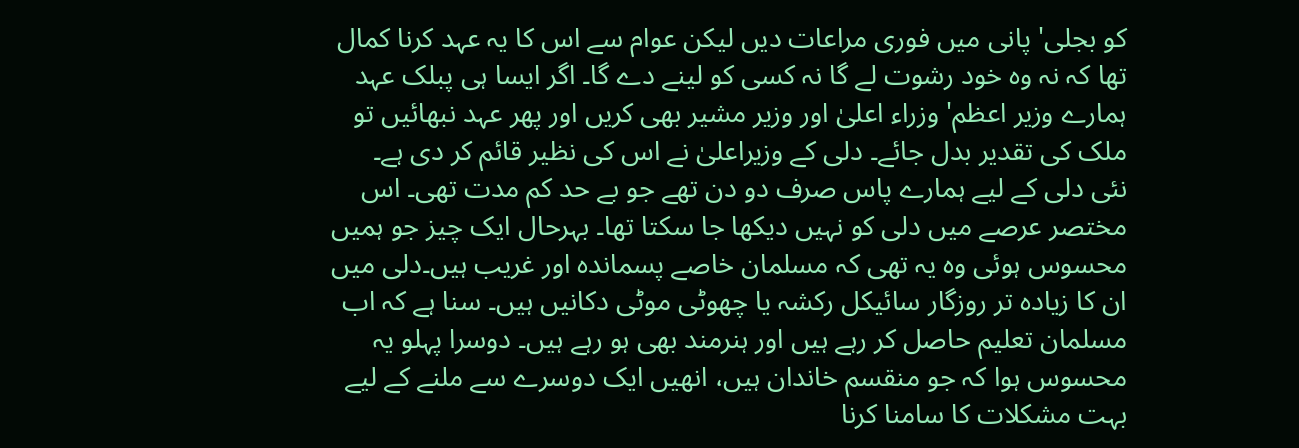کو بجلی' پانی میں فوری مراعات دیں لیکن عوام سے اس کا یہ عہد کرنا کمال تھا کہ نہ وہ خود رشوت لے گا نہ کسی کو لینے دے گا۔ اگر ایسا ہی پبلک عہد ہمارے وزیر اعظم' وزراء اعلیٰ اور وزیر مشیر بھی کریں اور پھر عہد نبھائیں تو ملک کی تقدیر بدل جائے۔ دلی کے وزیراعلیٰ نے اس کی نظیر قائم کر دی ہے۔
نئی دلی کے لیے ہمارے پاس صرف دو دن تھے جو بے حد کم مدت تھی۔ اس مختصر عرصے میں دلی کو نہیں دیکھا جا سکتا تھا۔ بہرحال ایک چیز جو ہمیں محسوس ہوئی وہ یہ تھی کہ مسلمان خاصے پسماندہ اور غریب ہیں۔دلی میں ان کا زیادہ تر روزگار سائیکل رکشہ یا چھوٹی موٹی دکانیں ہیں۔ سنا ہے کہ اب مسلمان تعلیم حاصل کر رہے ہیں اور ہنرمند بھی ہو رہے ہیں۔ دوسرا پہلو یہ محسوس ہوا کہ جو منقسم خاندان ہیں، انھیں ایک دوسرے سے ملنے کے لیے بہت مشکلات کا سامنا کرنا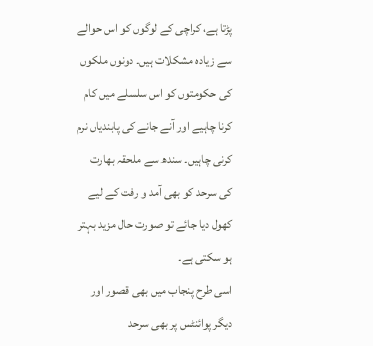پڑتا ہے، کراچی کے لوگوں کو اس حوالے سے زیادہ مشکلات ہیں۔ دونوں ملکوں کی حکومتوں کو اس سلسلے میں کام کرنا چاہیے اور آنے جانے کی پابندیاں نرم کرنی چاہیں۔ سندھ سے ملحقہ بھارت کی سرحد کو بھی آمد و رفت کے لیے کھول دیا جائے تو صورت حال مزید بہتر ہو سکتی ہے۔
اسی طرح پنجاب میں بھی قصور اور دیگر پوائنٹس پر بھی سرحد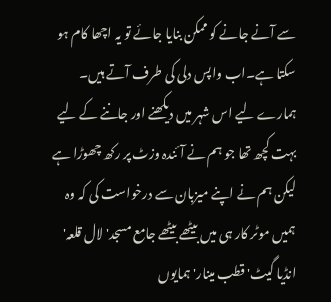سے آنے جانے کو ممکن بنایا جائے تو یہ اچھا کام ہو سکتا ہے۔اب واپس دلی کی طرف آتے ہیں۔ ہمارے لیے اس شہر میں دیکھنے اور جاننے کے لیے بہت کچھ تھا جو ہم نے آئندہ وزٹ پر رکھ چھوڑا ہے لیکن ہم نے اپنے میزبان سے درخواست کی کہ وہ ہمیں موٹر کار ہی میں بیٹھے بیٹھے جامع مسجد' لال قلعہ' انڈیا گیٹ' قطب مینار' ہمایوں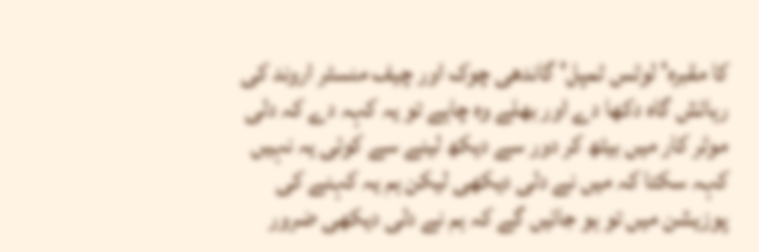کا مقبرہ' لوٹس ٹمپل' گاندھی چوک اور چیف منسٹر اروند کی رہائش گاہ دکھا دے اور بھلے وہ چاہے تو یہ کہہ دے کہ دلی موٹر کار میں بیٹھ کر دور سے دیکھ لینے سے کوئی یہ نہیں کہہ سکتا کہ میں نے دلی دیکھی لیکن ہم یہ کہنے کی پوزیشن میں تو ہو جائیں گے کہ ہم نے دلی دیکھی ضرور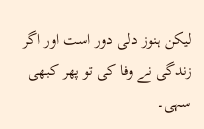لیکن ہنوز دلی دور است اور اگر زندگی نے وفا کی تو پھر کبھی سہی۔